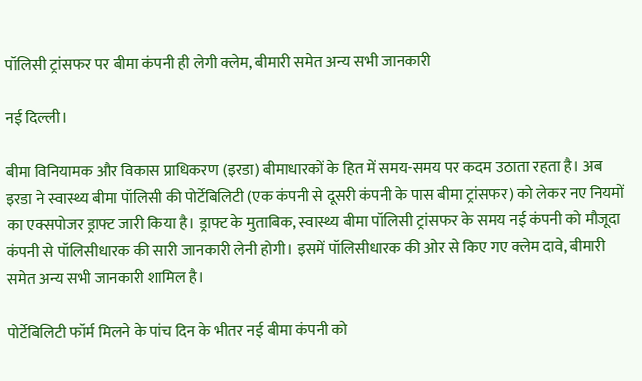पॉलिसी ट्रांसफर पर बीमा कंपनी ही लेगी क्लेम, बीमारी समेत अन्य सभी जानकारी

नई दिल्ली।

बीमा विनियामक और विकास प्राधिकरण (इरडा) बीमाधारकों के हित में समय-समय पर कदम उठाता रहता है। अब इरडा ने स्वास्थ्य बीमा पॉलिसी की पोर्टेबिलिटी (एक कंपनी से दूसरी कंपनी के पास बीमा ट्रांसफर) को लेकर नए नियमों का एक्सपोजर ड्राफ्ट जारी किया है। ड्राफ्ट के मुताबिक, स्वास्थ्य बीमा पॉलिसी ट्रांसफर के समय नई कंपनी को मौजूदा कंपनी से पॉलिसीधारक की सारी जानकारी लेनी होगी। इसमें पॉलिसीधारक की ओर से किए गए क्लेम दावे, बीमारी समेत अन्य सभी जानकारी शामिल है।

पोर्टेबिलिटी फॉर्म मिलने के पांच दिन के भीतर नई बीमा कंपनी को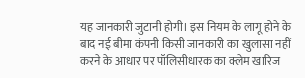यह जानकारी जुटानी होगी। इस नियम के लागू होने के बाद नई बीमा कंपनी किसी जानकारी का खुलासा नहीं करने के आधार पर पॉलिसीधारक का क्लेम खारिज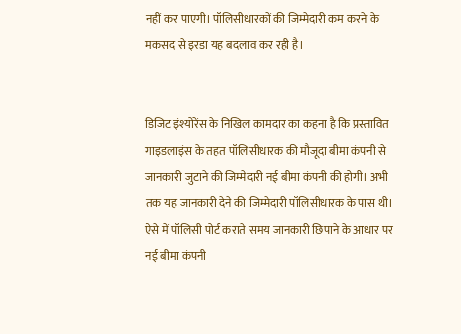नहीं कर पाएगी। पॉलिसीधारकों की जिम्मेदारी कम करने के मकसद से इरडा यह बदलाव कर रही है।


डिजिट इंश्योरेंस के निखिल कामदार का कहना है कि प्रस्तावित गाइडलाइंस के तहत पॉलिसीधारक की मौजूदा बीमा कंपनी से जानकारी जुटाने की जिम्मेदारी नई बीमा कंपनी की होगी। अभी तक यह जानकारी देने की जिम्मेदारी पॉलिसीधारक के पास थी। ऐसे में पॉलिसी पोर्ट कराते समय जानकारी छिपाने के आधार पर नई बीमा कंपनी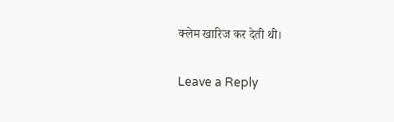क्लेम खारिज कर देती थी।

Leave a Reply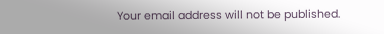Your email address will not be published.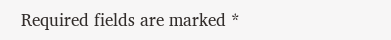Required fields are marked *